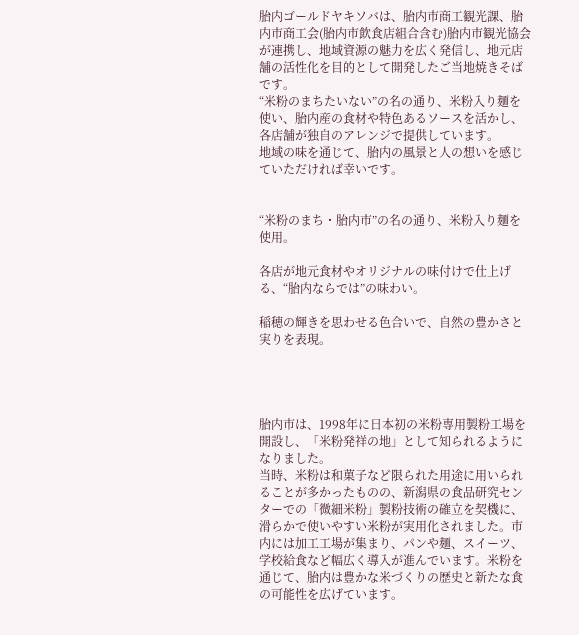胎内ゴールドヤキソバは、胎内市商工観光課、胎内市商工会(胎内市飲食店組合含む)胎内市観光協会が連携し、地域資源の魅力を広く発信し、地元店舗の活性化を目的として開発したご当地焼きそばです。
“米粉のまちたいない”の名の通り、米粉入り麺を使い、胎内産の食材や特色あるソースを活かし、各店舗が独自のアレンジで提供しています。
地域の味を通じて、胎内の風景と人の想いを感じていただければ幸いです。


“米粉のまち・胎内市”の名の通り、米粉入り麺を使用。

各店が地元食材やオリジナルの味付けで仕上げる、“胎内ならでは”の味わい。

稲穂の輝きを思わせる色合いで、自然の豊かさと実りを表現。




胎内市は、1998年に日本初の米粉専用製粉工場を開設し、「米粉発祥の地」として知られるようになりました。
当時、米粉は和菓子など限られた用途に用いられることが多かったものの、新潟県の食品研究センターでの「微細米粉」製粉技術の確立を契機に、滑らかで使いやすい米粉が実用化されました。市内には加工工場が集まり、パンや麺、スイーツ、学校給食など幅広く導入が進んでいます。米粉を通じて、胎内は豊かな米づくりの歴史と新たな食の可能性を広げています。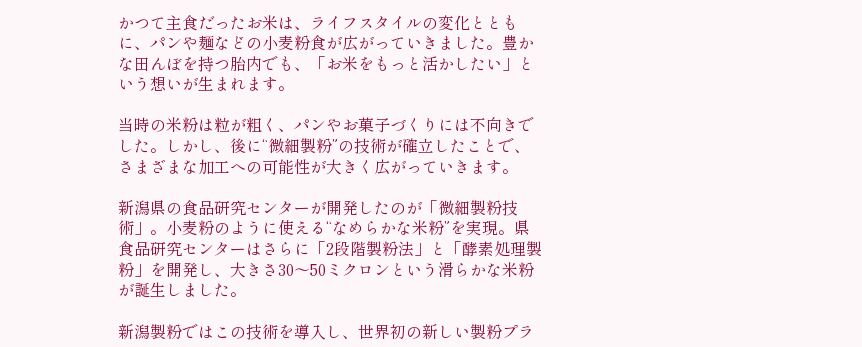かつて主食だったお米は、ライフスタイルの変化とともに、パンや麺などの小麦粉食が広がっていきました。豊かな田んぼを持つ胎内でも、「お米をもっと活かしたい」という想いが生まれます。

当時の米粉は粒が粗く、パンやお菓子づくりには不向きでした。しかし、後に“微細製粉”の技術が確立したことで、さまざまな加工への可能性が大きく広がっていきます。

新潟県の食品研究センターが開発したのが「微細製粉技術」。小麦粉のように使える“なめらかな米粉”を実現。県食品研究センターはさらに「2段階製粉法」と「酵素処理製粉」を開発し、大きさ30〜50ミクロンという滑らかな米粉が誕生しました。

新潟製粉ではこの技術を導入し、世界初の新しい製粉プラ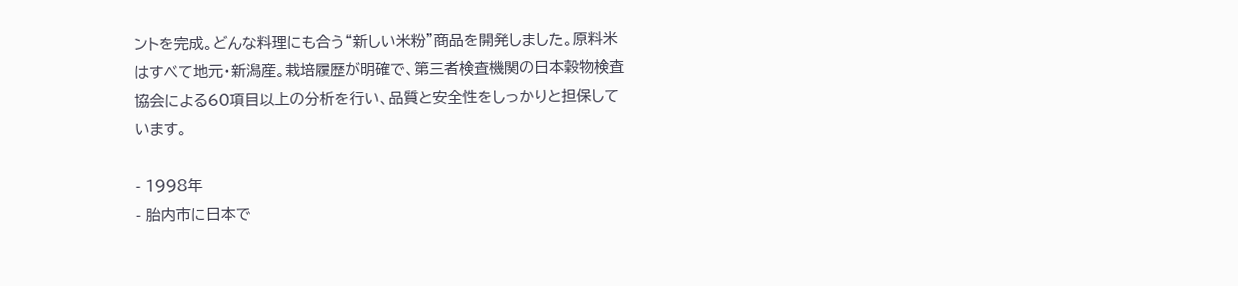ントを完成。どんな料理にも合う“新しい米粉”商品を開発しました。原料米はすべて地元・新潟産。栽培履歴が明確で、第三者検査機関の日本穀物検査協会による60項目以上の分析を行い、品質と安全性をしっかりと担保しています。

- 1998年
- 胎内市に日本で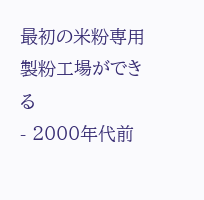最初の米粉専用製粉工場ができる
- 2000年代前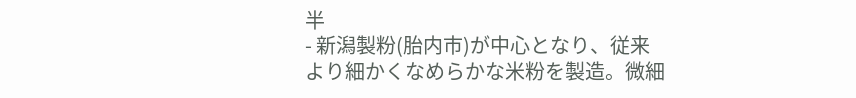半
- 新潟製粉(胎内市)が中心となり、従来より細かくなめらかな米粉を製造。微細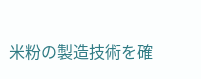米粉の製造技術を確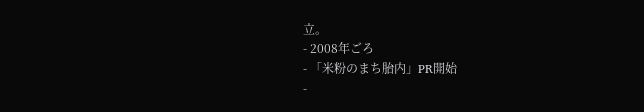立。
- 2008年ごろ
- 「米粉のまち胎内」PR開始
-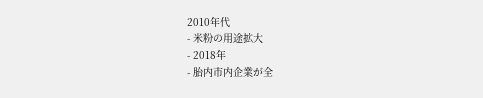2010年代
- 米粉の用途拡大
- 2018年
- 胎内市内企業が全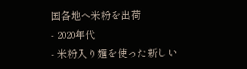国各地へ米粉を出荷
- 2020年代
- 米粉入り麺を使った新しい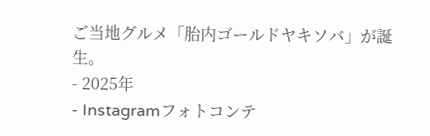ご当地グルメ「胎内ゴールドヤキソバ」が誕生。
- 2025年
- Instagramフォトコンテ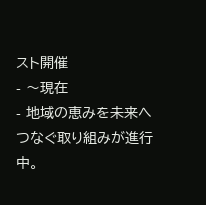スト開催
- 〜現在
- 地域の恵みを未来へつなぐ取り組みが進行中。